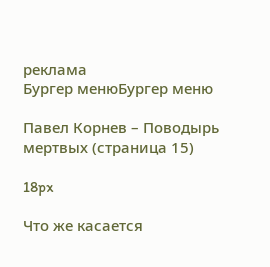реклама
Бургер менюБургер меню

Павел Корнев – Поводырь мертвых (страница 15)

18px

Что же касается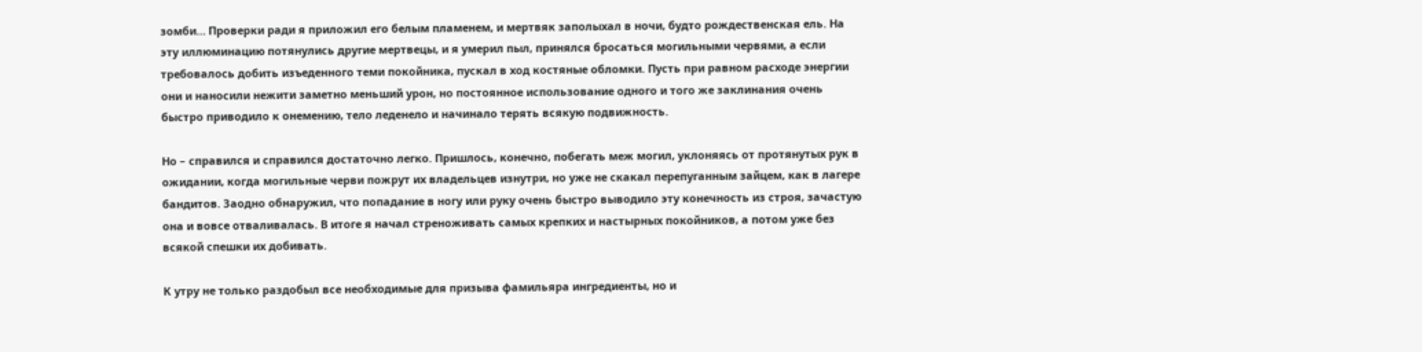зомби… Проверки ради я приложил его белым пламенем, и мертвяк заполыхал в ночи, будто рождественская ель. На эту иллюминацию потянулись другие мертвецы, и я умерил пыл, принялся бросаться могильными червями, а если требовалось добить изъеденного теми покойника, пускал в ход костяные обломки. Пусть при равном расходе энергии они и наносили нежити заметно меньший урон, но постоянное использование одного и того же заклинания очень быстро приводило к онемению, тело леденело и начинало терять всякую подвижность.

Но – справился и справился достаточно легко. Пришлось, конечно, побегать меж могил, уклоняясь от протянутых рук в ожидании, когда могильные черви пожрут их владельцев изнутри, но уже не скакал перепуганным зайцем, как в лагере бандитов. Заодно обнаружил, что попадание в ногу или руку очень быстро выводило эту конечность из строя, зачастую она и вовсе отваливалась. В итоге я начал стреноживать самых крепких и настырных покойников, а потом уже без всякой спешки их добивать.

К утру не только раздобыл все необходимые для призыва фамильяра ингредиенты, но и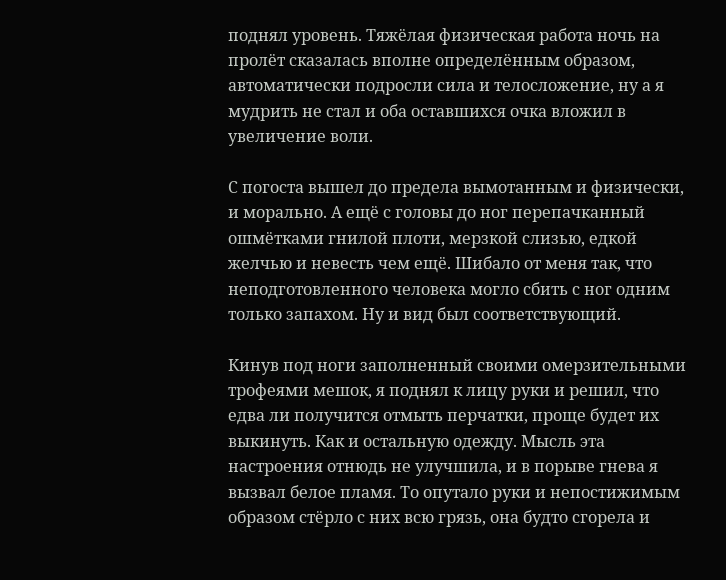поднял уровень. Тяжёлая физическая работа ночь на пролёт сказалась вполне определённым образом, автоматически подросли сила и телосложение, ну а я мудрить не стал и оба оставшихся очка вложил в увеличение воли.

С погоста вышел до предела вымотанным и физически, и морально. А ещё с головы до ног перепачканный ошмётками гнилой плоти, мерзкой слизью, едкой желчью и невесть чем ещё. Шибало от меня так, что неподготовленного человека могло сбить с ног одним только запахом. Ну и вид был соответствующий.

Кинув под ноги заполненный своими омерзительными трофеями мешок, я поднял к лицу руки и решил, что едва ли получится отмыть перчатки, проще будет их выкинуть. Как и остальную одежду. Мысль эта настроения отнюдь не улучшила, и в порыве гнева я вызвал белое пламя. То опутало руки и непостижимым образом стёрло с них всю грязь, она будто сгорела и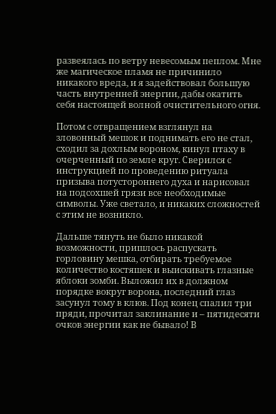развеялась по ветру невесомым пеплом. Мне же магическое пламя не причинило никакого вреда, и я задействовал большую часть внутренней энергии, дабы окатить себя настоящей волной очистительного огня.

Потом с отвращением взглянул на зловонный мешок и поднимать его не стал, сходил за дохлым вороном, кинул птаху в очерченный по земле круг. Сверился с инструкцией по проведению ритуала призыва потустороннего духа и нарисовал на подсохшей грязи все необходимые символы. Уже светало, и никаких сложностей с этим не возникло.

Дальше тянуть не было никакой возможности, пришлось распускать горловину мешка, отбирать требуемое количество костяшек и выискивать глазные яблоки зомби. Выложил их в должном порядке вокруг ворона, последний глаз засунул тому в клюв. Под конец спалил три пряди, прочитал заклинание и – пятидесяти очков энергии как не бывало! В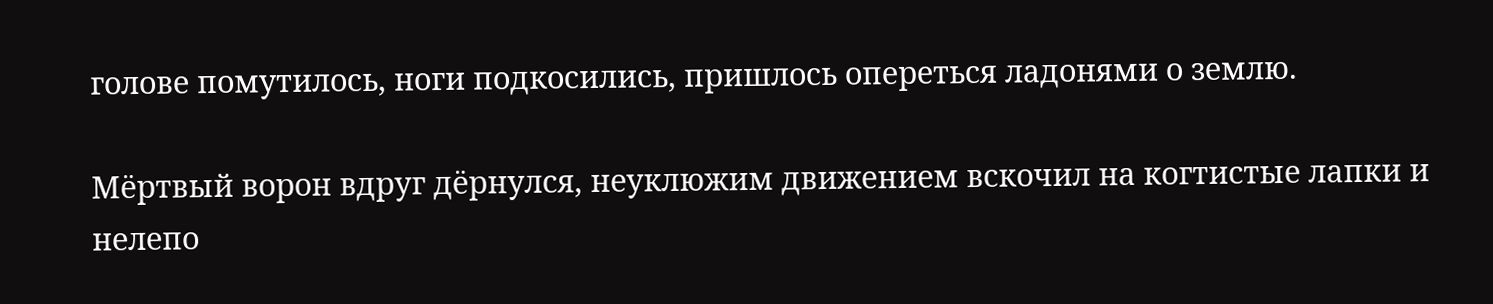голове помутилось, ноги подкосились, пришлось опереться ладонями о землю.

Мёртвый ворон вдруг дёрнулся, неуклюжим движением вскочил на когтистые лапки и нелепо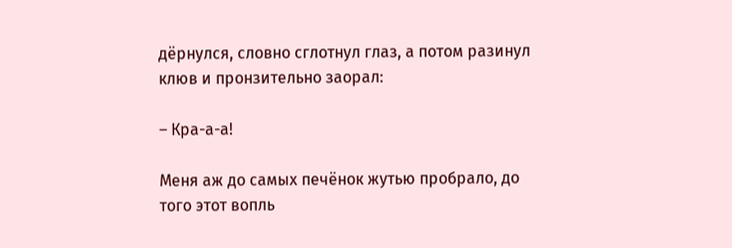дёрнулся, словно сглотнул глаз, а потом разинул клюв и пронзительно заорал:

– Кра-а-а!

Меня аж до самых печёнок жутью пробрало, до того этот вопль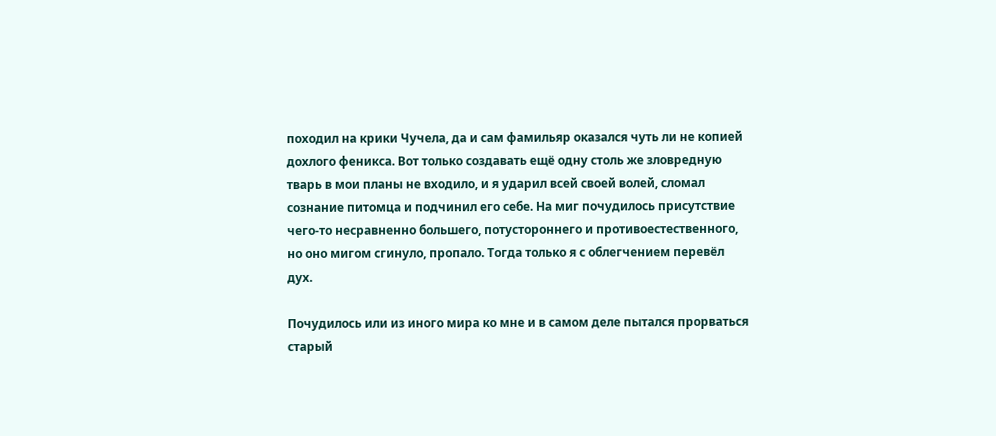походил на крики Чучела, да и сам фамильяр оказался чуть ли не копией дохлого феникса. Вот только создавать ещё одну столь же зловредную тварь в мои планы не входило, и я ударил всей своей волей, сломал сознание питомца и подчинил его себе. На миг почудилось присутствие чего-то несравненно большего, потустороннего и противоестественного, но оно мигом сгинуло, пропало. Тогда только я с облегчением перевёл дух.

Почудилось или из иного мира ко мне и в самом деле пытался прорваться старый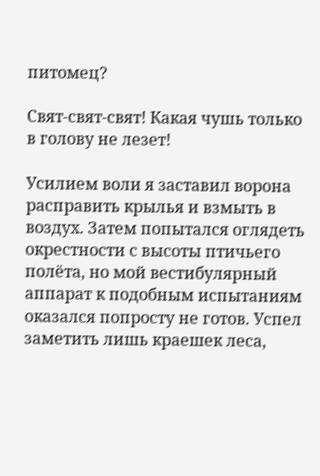питомец?

Свят-свят-свят! Какая чушь только в голову не лезет!

Усилием воли я заставил ворона расправить крылья и взмыть в воздух. Затем попытался оглядеть окрестности с высоты птичьего полёта, но мой вестибулярный аппарат к подобным испытаниям оказался попросту не готов. Успел заметить лишь краешек леса,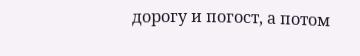дорогу и погост, а потом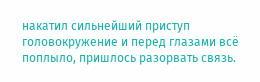накатил сильнейший приступ головокружение и перед глазами всё поплыло, пришлось разорвать связь.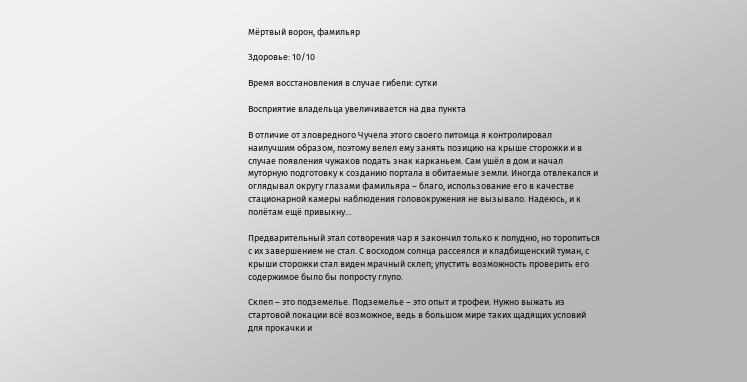Мёртвый ворон, фамильяр

Здоровье: 10/10

Время восстановления в случае гибели: сутки

Восприятие владельца увеличивается на два пункта

В отличие от зловредного Чучела этого своего питомца я контролировал наилучшим образом, поэтому велел ему занять позицию на крыше сторожки и в случае появления чужаков подать знак карканьем. Сам ушёл в дом и начал муторную подготовку к созданию портала в обитаемые земли. Иногда отвлекался и оглядывал округу глазами фамильяра – благо, использование его в качестве стационарной камеры наблюдения головокружения не вызывало. Надеюсь, и к полётам ещё привыкну…

Предварительный этап сотворения чар я закончил только к полудню, но торопиться с их завершением не стал. С восходом солнца рассеялся и кладбищенский туман, с крыши сторожки стал виден мрачный склеп; упустить возможность проверить его содержимое было бы попросту глупо.

Склеп – это подземелье. Подземелье – это опыт и трофеи. Нужно выжать из стартовой локации всё возможное, ведь в большом мире таких щадящих условий для прокачки и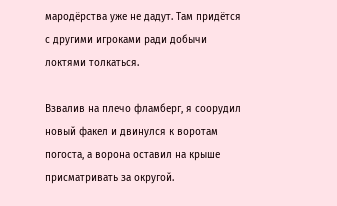мародёрства уже не дадут. Там придётся с другими игроками ради добычи локтями толкаться.

Взвалив на плечо фламберг, я соорудил новый факел и двинулся к воротам погоста, а ворона оставил на крыше присматривать за округой.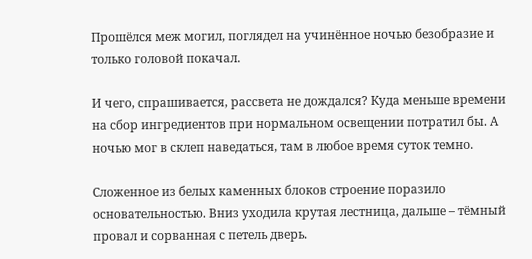Прошёлся меж могил, поглядел на учинённое ночью безобразие и только головой покачал.

И чего, спрашивается, рассвета не дождался? Куда меньше времени на сбор ингредиентов при нормальном освещении потратил бы. А ночью мог в склеп наведаться, там в любое время суток темно.

Сложенное из белых каменных блоков строение поразило основательностью. Вниз уходила крутая лестница, дальше – тёмный провал и сорванная с петель дверь.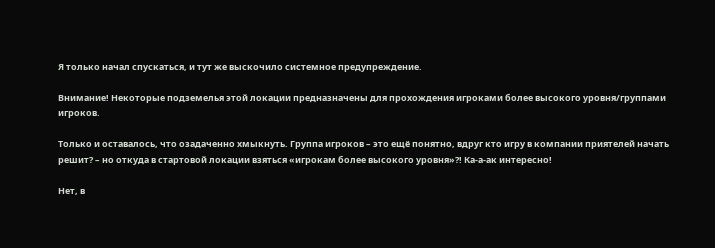Я только начал спускаться, и тут же выскочило системное предупреждение.

Внимание! Некоторые подземелья этой локации предназначены для прохождения игроками более высокого уровня/группами игроков.

Только и оставалось, что озадаченно хмыкнуть. Группа игроков – это ещё понятно, вдруг кто игру в компании приятелей начать решит? – но откуда в стартовой локации взяться «игрокам более высокого уровня»?! Ка-а-ак интересно!

Нет, в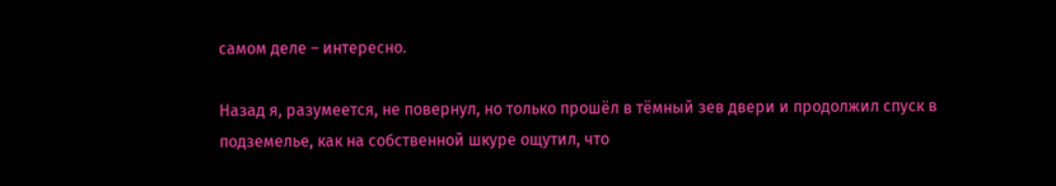самом деле – интересно.

Назад я, разумеется, не повернул, но только прошёл в тёмный зев двери и продолжил спуск в подземелье, как на собственной шкуре ощутил, что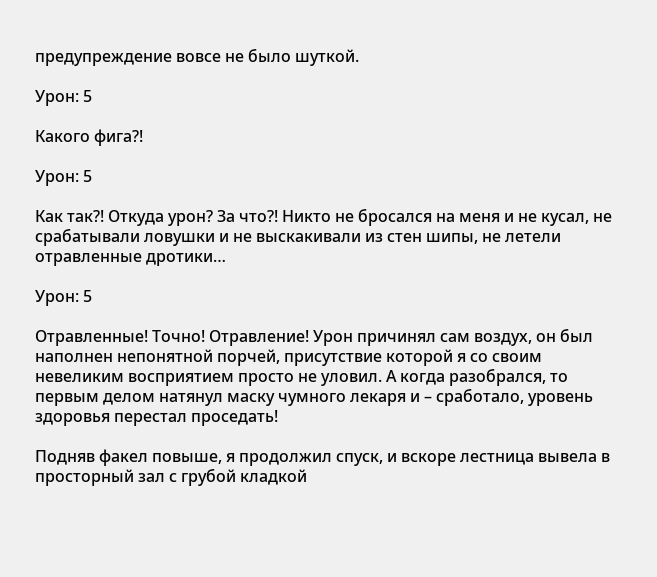предупреждение вовсе не было шуткой.

Урон: 5

Какого фига?!

Урон: 5

Как так?! Откуда урон? За что?! Никто не бросался на меня и не кусал, не срабатывали ловушки и не выскакивали из стен шипы, не летели отравленные дротики…

Урон: 5

Отравленные! Точно! Отравление! Урон причинял сам воздух, он был наполнен непонятной порчей, присутствие которой я со своим невеликим восприятием просто не уловил. А когда разобрался, то первым делом натянул маску чумного лекаря и – сработало, уровень здоровья перестал проседать!

Подняв факел повыше, я продолжил спуск, и вскоре лестница вывела в просторный зал с грубой кладкой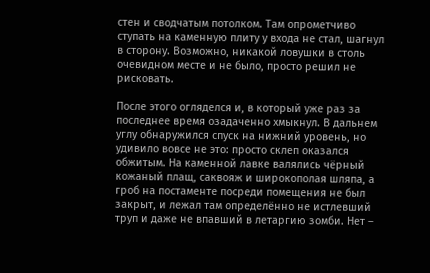стен и сводчатым потолком. Там опрометчиво ступать на каменную плиту у входа не стал, шагнул в сторону. Возможно, никакой ловушки в столь очевидном месте и не было, просто решил не рисковать.

После этого огляделся и, в который уже раз за последнее время озадаченно хмыкнул. В дальнем углу обнаружился спуск на нижний уровень, но удивило вовсе не это: просто склеп оказался обжитым. На каменной лавке валялись чёрный кожаный плащ, саквояж и широкополая шляпа, а гроб на постаменте посреди помещения не был закрыт, и лежал там определённо не истлевший труп и даже не впавший в летаргию зомби. Нет –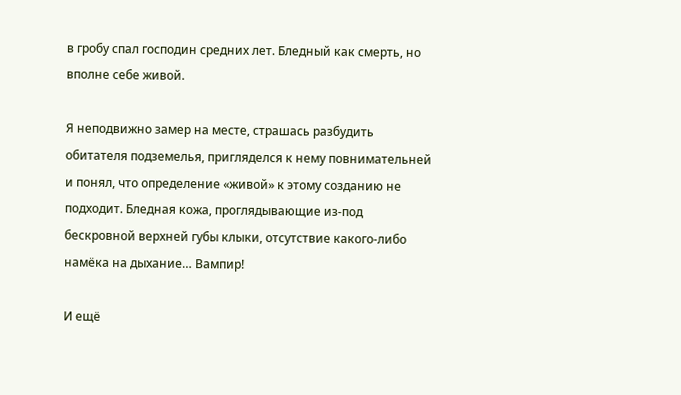в гробу спал господин средних лет. Бледный как смерть, но вполне себе живой.

Я неподвижно замер на месте, страшась разбудить обитателя подземелья, пригляделся к нему повнимательней и понял, что определение «живой» к этому созданию не подходит. Бледная кожа, проглядывающие из-под бескровной верхней губы клыки, отсутствие какого-либо намёка на дыхание… Вампир!

И ещё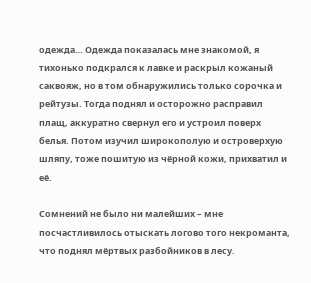одежда… Одежда показалась мне знакомой, я тихонько подкрался к лавке и раскрыл кожаный саквояж, но в том обнаружились только сорочка и рейтузы. Тогда поднял и осторожно расправил плащ, аккуратно свернул его и устроил поверх белья. Потом изучил широкополую и островерхую шляпу, тоже пошитую из чёрной кожи, прихватил и её.

Сомнений не было ни малейших – мне посчастливилось отыскать логово того некроманта, что поднял мёртвых разбойников в лесу.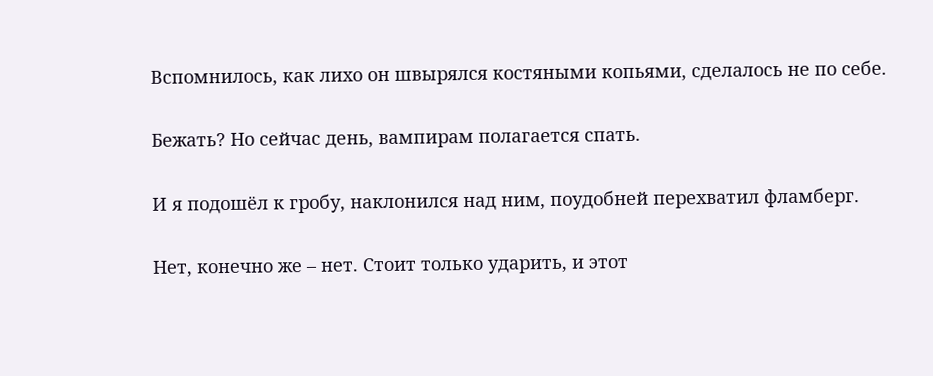Вспомнилось, как лихо он швырялся костяными копьями, сделалось не по себе.

Бежать? Но сейчас день, вампирам полагается спать.

И я подошёл к гробу, наклонился над ним, поудобней перехватил фламберг.

Нет, конечно же – нет. Стоит только ударить, и этот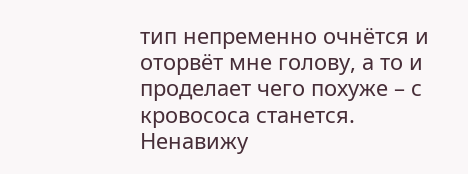тип непременно очнётся и оторвёт мне голову, а то и проделает чего похуже – с кровососа станется. Ненавижу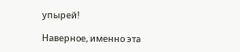упырей!

Наверное, именно эта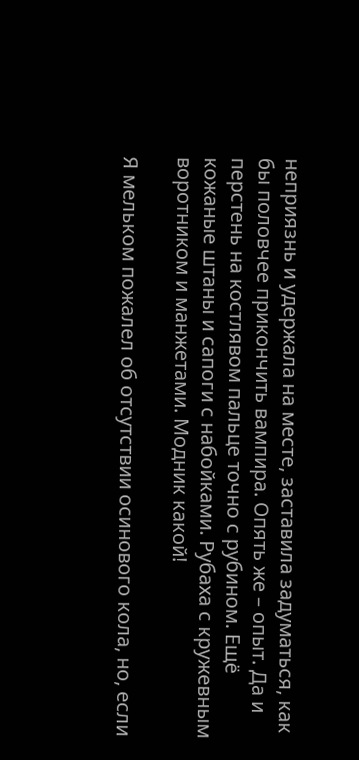неприязнь и удержала на месте, заставила задуматься, как бы половчее прикончить вампира. Опять же – опыт. Да и перстень на костлявом пальце точно с рубином. Ещё кожаные штаны и сапоги с набойками. Рубаха с кружевным воротником и манжетами. Модник какой!

Я мельком пожалел об отсутствии осинового кола, но, если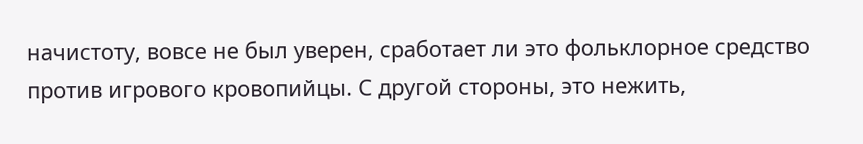начистоту, вовсе не был уверен, сработает ли это фольклорное средство против игрового кровопийцы. С другой стороны, это нежить,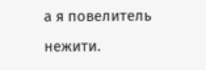а я повелитель нежити.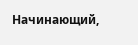Начинающий,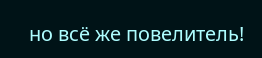но всё же повелитель!